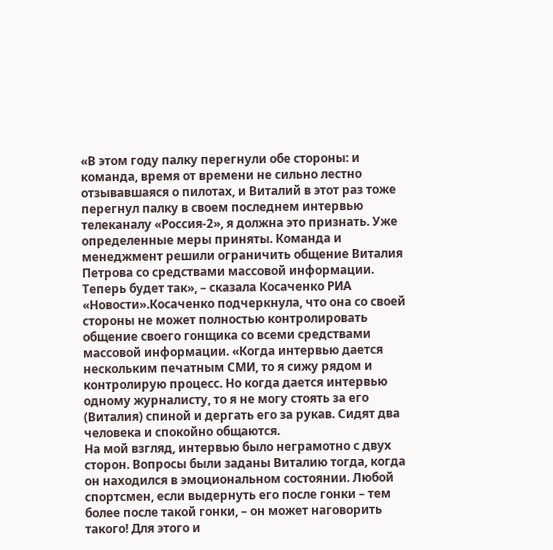«В этом году палку перегнули обе стороны: и команда, время от времени не сильно лестно отзывавшаяся о пилотах, и Виталий в этот раз тоже перегнул палку в своем последнем интервью телеканалу «Россия-2», я должна это признать. Уже определенные меры приняты. Команда и менеджмент решили ограничить общение Виталия Петрова со средствами массовой информации. Теперь будет так», – сказала Косаченко РИА «Новости».Косаченко подчеркнула, что она со своей стороны не может полностью контролировать общение своего гонщика со всеми средствами массовой информации. «Когда интервью дается нескольким печатным СМИ, то я сижу рядом и контролирую процесс. Но когда дается интервью одному журналисту, то я не могу стоять за его (Виталия) спиной и дергать его за рукав. Сидят два человека и спокойно общаются.
На мой взгляд, интервью было неграмотно с двух сторон. Вопросы были заданы Виталию тогда, когда он находился в эмоциональном состоянии. Любой спортсмен, если выдернуть его после гонки – тем более после такой гонки, – он может наговорить такого! Для этого и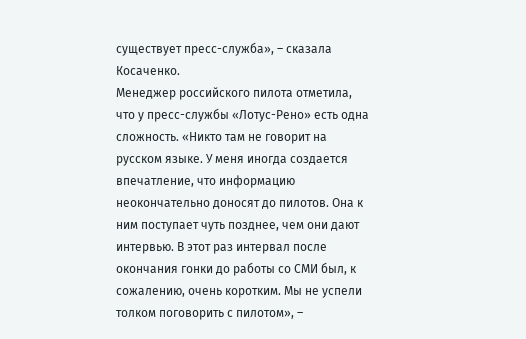существует пресс-служба», – сказала Косаченко.
Менеджер российского пилота отметила, что у пресс-службы «Лотус-Рено» есть одна сложность. «Никто там не говорит на русском языке. У меня иногда создается впечатление, что информацию неокончательно доносят до пилотов. Она к ним поступает чуть позднее, чем они дают интервью. В этот раз интервал после окончания гонки до работы со СМИ был, к сожалению, очень коротким. Мы не успели толком поговорить с пилотом», –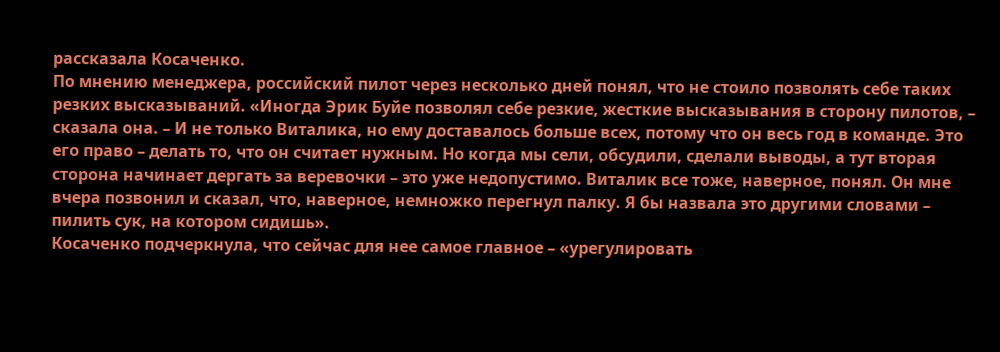рассказала Косаченко.
По мнению менеджера, российский пилот через несколько дней понял, что не стоило позволять себе таких резких высказываний. «Иногда Эрик Буйе позволял себе резкие, жесткие высказывания в сторону пилотов, – сказала она. – И не только Виталика, но ему доставалось больше всех, потому что он весь год в команде. Это его право – делать то, что он считает нужным. Но когда мы сели, обсудили, сделали выводы, а тут вторая сторона начинает дергать за веревочки – это уже недопустимо. Виталик все тоже, наверное, понял. Он мне вчера позвонил и сказал, что, наверное, немножко перегнул палку. Я бы назвала это другими словами – пилить сук, на котором сидишь».
Косаченко подчеркнула, что сейчас для нее самое главное – «урегулировать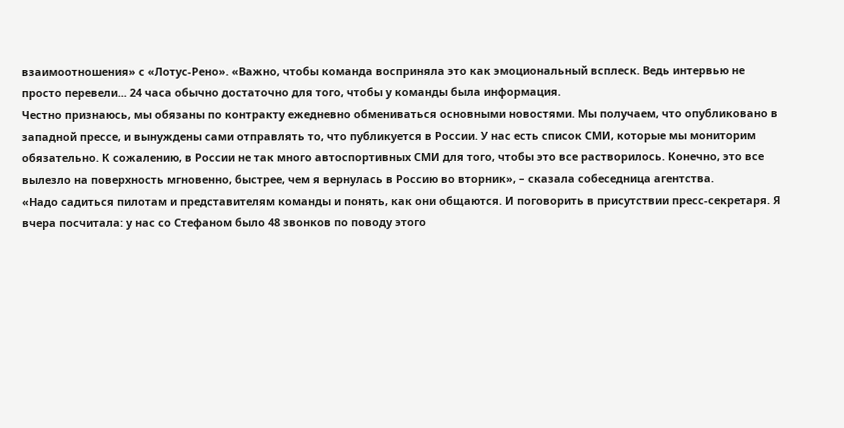взаимоотношения» с «Лотус-Рено». «Важно, чтобы команда восприняла это как эмоциональный всплеск. Ведь интервью не просто перевели... 24 часа обычно достаточно для того, чтобы у команды была информация.
Честно признаюсь, мы обязаны по контракту ежедневно обмениваться основными новостями. Мы получаем, что опубликовано в западной прессе, и вынуждены сами отправлять то, что публикуется в России. У нас есть список СМИ, которые мы мониторим обязательно. К сожалению, в России не так много автоспортивных СМИ для того, чтобы это все растворилось. Конечно, это все вылезло на поверхность мгновенно, быстрее, чем я вернулась в Россию во вторник», – сказала собеседница агентства.
«Надо садиться пилотам и представителям команды и понять, как они общаются. И поговорить в присутствии пресс-секретаря. Я вчера посчитала: у нас со Стефаном было 48 звонков по поводу этого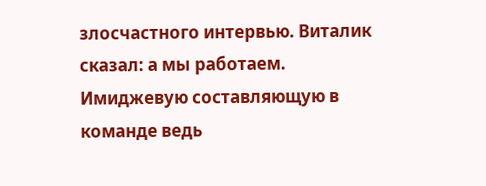злосчастного интервью. Виталик сказал: а мы работаем. Имиджевую составляющую в команде ведь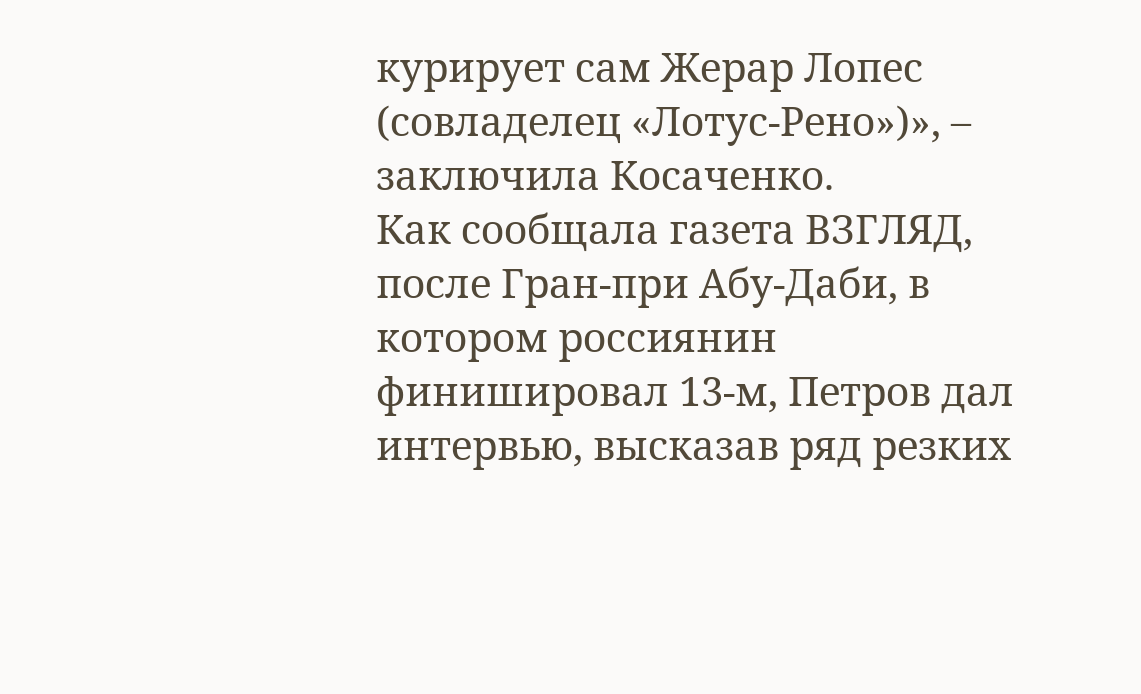курирует сам Жерар Лопес (совладелец «Лотус-Рено»)», – заключила Косаченко.
Как сообщала газета ВЗГЛЯД, после Гран-при Абу-Даби, в котором россиянин финишировал 13-м, Петров дал интервью, высказав ряд резких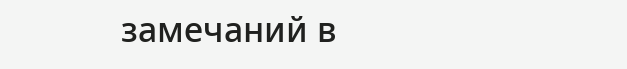замечаний в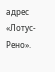адрес «Лотус-Рено».